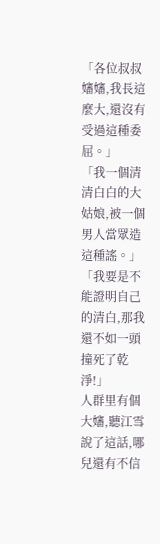「各位叔叔嬸嬸,我長這麼大,還沒有受過這種委屈。」
「我一個清清白白的大姑娘,被一個男人當眾造這種謠。」
「我要是不能證明自己的清白,那我還不如一頭撞死了乾淨!」
人群里有個大嬸,聽江雪說了這話,哪兒還有不信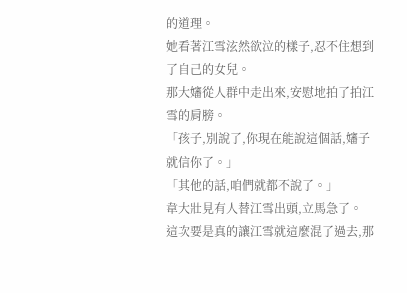的道理。
她看著江雪泫然欲泣的樣子,忍不住想到了自己的女兒。
那大嬸從人群中走出來,安慰地拍了拍江雪的肩膀。
「孩子,別說了,你現在能說這個話,嬸子就信你了。」
「其他的話,咱們就都不說了。」
韋大壯見有人替江雪出頭,立馬急了。
這次要是真的讓江雪就這麼混了過去,那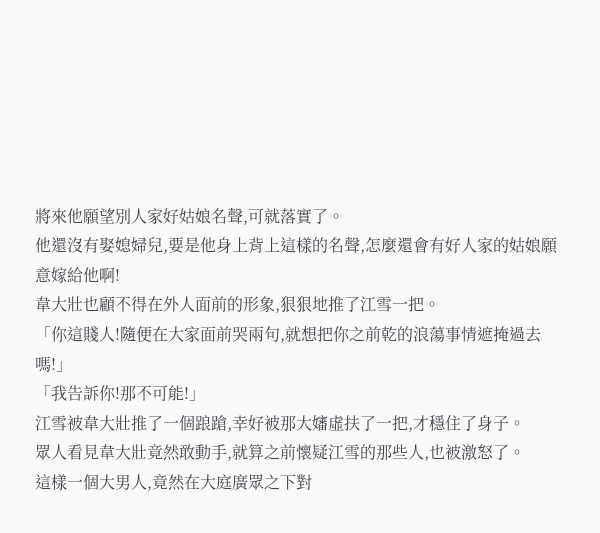將來他願望別人家好姑娘名聲,可就落實了。
他還沒有娶媳婦兒,要是他身上背上這樣的名聲,怎麼還會有好人家的姑娘願意嫁給他啊!
韋大壯也顧不得在外人面前的形象,狠狠地推了江雪一把。
「你這賤人!隨便在大家面前哭兩句,就想把你之前乾的浪蕩事情遮掩過去嗎!」
「我告訴你!那不可能!」
江雪被韋大壯推了一個踉蹌,幸好被那大嬸虛扶了一把,才穩住了身子。
眾人看見韋大壯竟然敢動手,就算之前懷疑江雪的那些人,也被激怒了。
這樣一個大男人,竟然在大庭廣眾之下對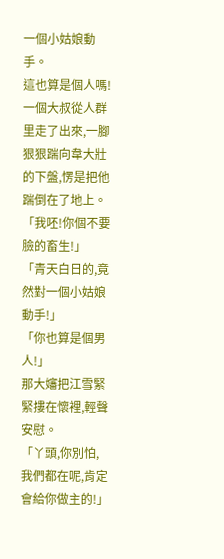一個小姑娘動手。
這也算是個人嗎!
一個大叔從人群里走了出來,一腳狠狠踹向韋大壯的下盤,愣是把他踹倒在了地上。
「我呸!你個不要臉的畜生!」
「青天白日的,竟然對一個小姑娘動手!」
「你也算是個男人!」
那大嬸把江雪緊緊摟在懷裡,輕聲安慰。
「丫頭,你別怕,我們都在呢,肯定會給你做主的!」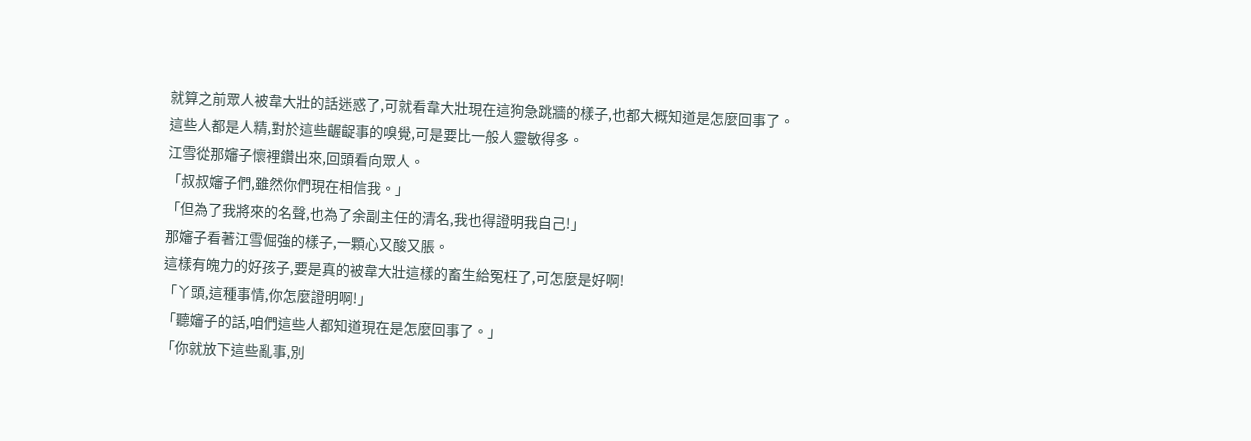就算之前眾人被韋大壯的話迷惑了,可就看韋大壯現在這狗急跳牆的樣子,也都大概知道是怎麼回事了。
這些人都是人精,對於這些齷齪事的嗅覺,可是要比一般人靈敏得多。
江雪從那嬸子懷裡鑽出來,回頭看向眾人。
「叔叔嬸子們,雖然你們現在相信我。」
「但為了我將來的名聲,也為了余副主任的清名,我也得證明我自己!」
那嬸子看著江雪倔強的樣子,一顆心又酸又脹。
這樣有魄力的好孩子,要是真的被韋大壯這樣的畜生給冤枉了,可怎麼是好啊!
「丫頭,這種事情,你怎麼證明啊!」
「聽嬸子的話,咱們這些人都知道現在是怎麼回事了。」
「你就放下這些亂事,別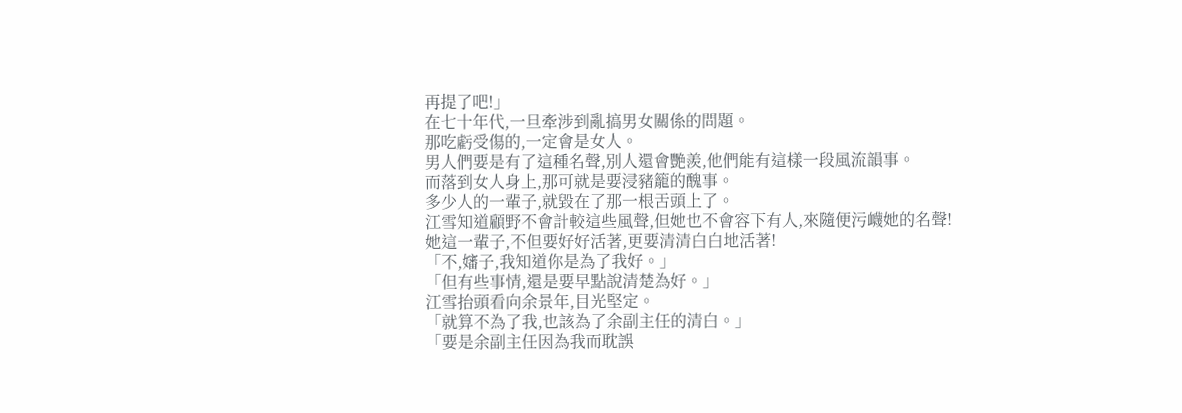再提了吧!」
在七十年代,一旦牽涉到亂搞男女關係的問題。
那吃虧受傷的,一定會是女人。
男人們要是有了這種名聲,別人還會艷羨,他們能有這樣一段風流韻事。
而落到女人身上,那可就是要浸豬籠的醜事。
多少人的一輩子,就毀在了那一根舌頭上了。
江雪知道顧野不會計較這些風聲,但她也不會容下有人,來隨便污衊她的名聲!
她這一輩子,不但要好好活著,更要清清白白地活著!
「不,嬸子,我知道你是為了我好。」
「但有些事情,還是要早點說清楚為好。」
江雪抬頭看向余景年,目光堅定。
「就算不為了我,也該為了余副主任的清白。」
「要是余副主任因為我而耽誤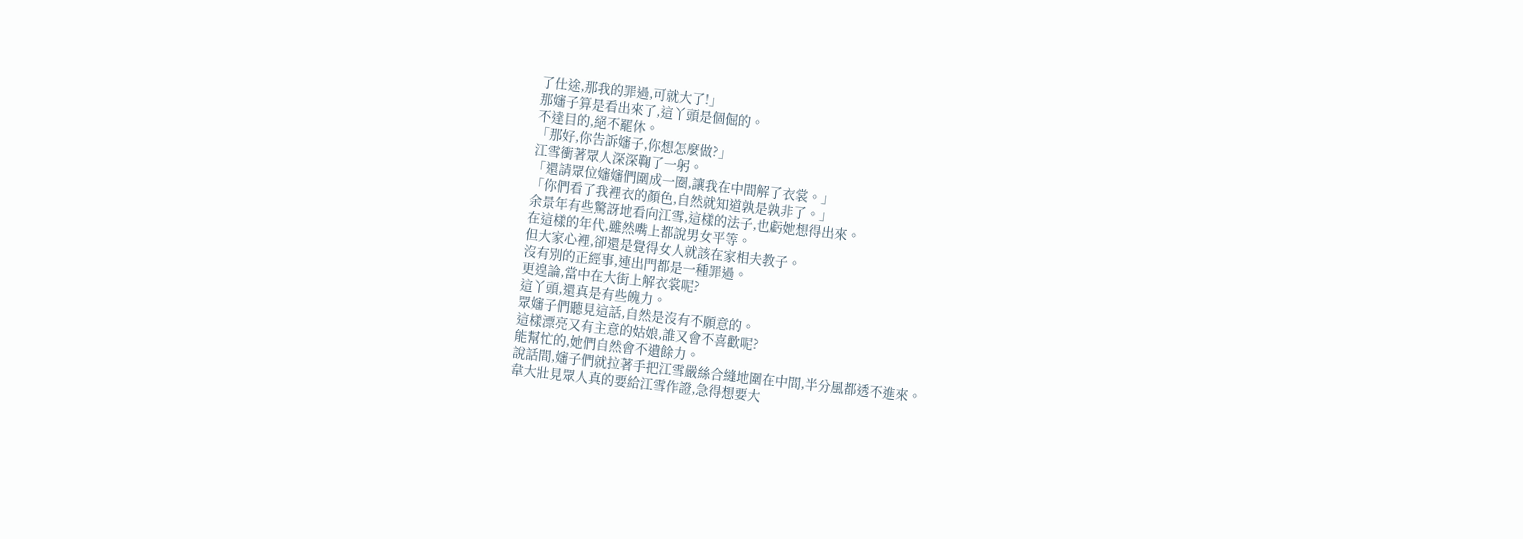了仕途,那我的罪過,可就大了!」
那嬸子算是看出來了,這丫頭是個倔的。
不達目的,絕不罷休。
「那好,你告訴嬸子,你想怎麼做?」
江雪衝著眾人深深鞠了一躬。
「還請眾位嬸嬸們圍成一圈,讓我在中間解了衣裳。」
「你們看了我裡衣的顏色,自然就知道孰是孰非了。」
余景年有些驚訝地看向江雪,這樣的法子,也虧她想得出來。
在這樣的年代,雖然嘴上都說男女平等。
但大家心裡,卻還是覺得女人就該在家相夫教子。
沒有別的正經事,連出門都是一種罪過。
更遑論,當中在大街上解衣裳呢?
這丫頭,還真是有些魄力。
眾嬸子們聽見這話,自然是沒有不願意的。
這樣漂亮又有主意的姑娘,誰又會不喜歡呢?
能幫忙的,她們自然會不遺餘力。
說話間,嬸子們就拉著手把江雪嚴絲合縫地圍在中間,半分風都透不進來。
韋大壯見眾人真的要給江雪作證,急得想要大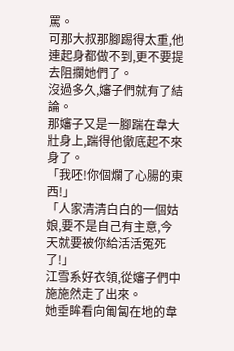罵。
可那大叔那腳踢得太重,他連起身都做不到,更不要提去阻攔她們了。
沒過多久,嬸子們就有了結論。
那嬸子又是一腳踹在韋大壯身上,踹得他徹底起不來身了。
「我呸!你個爛了心腸的東西!」
「人家清清白白的一個姑娘,要不是自己有主意,今天就要被你給活活冤死了!」
江雪系好衣領,從嬸子們中施施然走了出來。
她垂眸看向匍匐在地的韋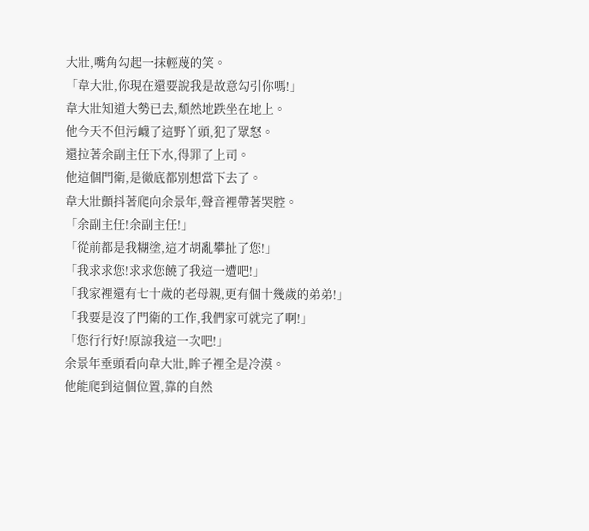大壯,嘴角勾起一抹輕蔑的笑。
「韋大壯,你現在還要說我是故意勾引你嗎!」
韋大壯知道大勢已去,頹然地跌坐在地上。
他今天不但污衊了這野丫頭,犯了眾怒。
還拉著余副主任下水,得罪了上司。
他這個門衛,是徹底都別想當下去了。
韋大壯顫抖著爬向余景年,聲音裡帶著哭腔。
「余副主任!余副主任!」
「從前都是我糊塗,這才胡亂攀扯了您!」
「我求求您!求求您饒了我這一遭吧!」
「我家裡還有七十歲的老母親,更有個十幾歲的弟弟!」
「我要是沒了門衛的工作,我們家可就完了啊!」
「您行行好!原諒我這一次吧!」
余景年垂頭看向韋大壯,眸子裡全是冷漠。
他能爬到這個位置,靠的自然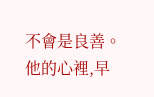不會是良善。
他的心裡,早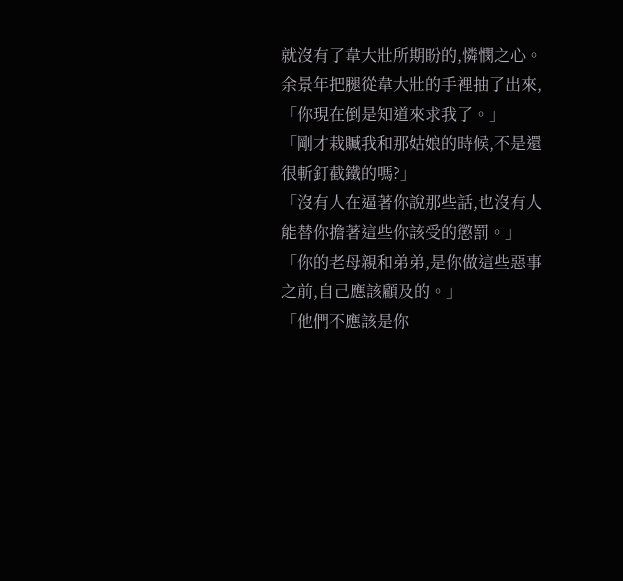就沒有了韋大壯所期盼的,憐憫之心。
余景年把腿從韋大壯的手裡抽了出來,「你現在倒是知道來求我了。」
「剛才栽贓我和那姑娘的時候,不是還很斬釘截鐵的嗎?」
「沒有人在逼著你說那些話,也沒有人能替你擔著這些你該受的懲罰。」
「你的老母親和弟弟,是你做這些惡事之前,自己應該顧及的。」
「他們不應該是你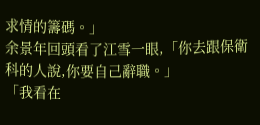求情的籌碼。」
余景年回頭看了江雪一眼,「你去跟保衛科的人說,你要自己辭職。」
「我看在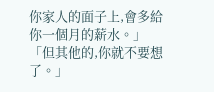你家人的面子上,會多給你一個月的薪水。」
「但其他的,你就不要想了。」